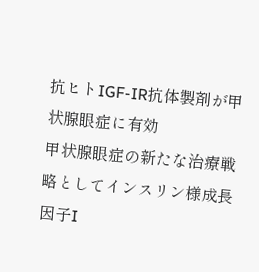抗ヒトIGF-IR抗体製剤が甲状腺眼症に有効
甲状腺眼症の新たな治療戦略としてインスリン様成長因子I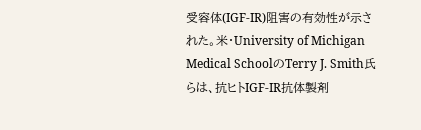受容体(IGF-IR)阻害の有効性が示された。米・University of Michigan Medical SchoolのTerry J. Smith氏らは、抗ヒトIGF-IR抗体製剤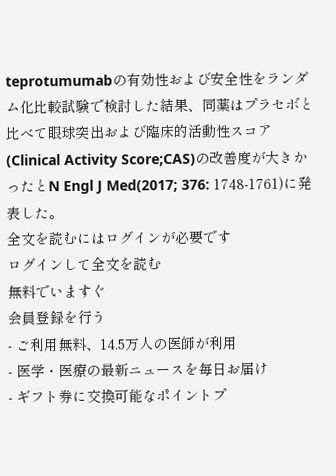teprotumumabの有効性および安全性をランダム化比較試験で検討した結果、同薬はプラセボと比べて眼球突出および臨床的活動性スコア(Clinical Activity Score;CAS)の改善度が大きかったとN Engl J Med(2017; 376: 1748-1761)に発表した。
全文を読むにはログインが必要です
ログインして全文を読む
無料でいますぐ
会員登録を行う
- ご利用無料、14.5万人の医師が利用
- 医学・医療の最新ニュースを毎日お届け
- ギフト券に交換可能なポイントプ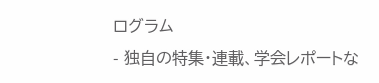ログラム
- 独自の特集・連載、学会レポートな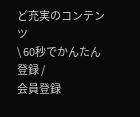ど充実のコンテンツ
\ 60秒でかんたん登録 /
会員登録